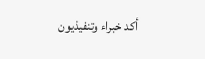أكد خبراء وتنفيذيون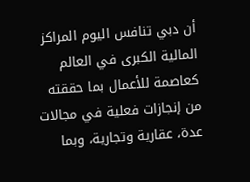أن دبي تنافس اليوم المراكز المالية الكبرى في العالم كعاصمة للأعمال بما حققته من إنجازات فعلية في مجالات عدة، عقارية وتجارية، وبما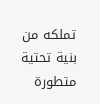تملكه من بنية تحتية متطورة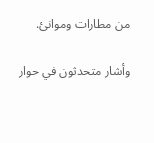من مطارات وموانئ.

وأشار متحدثون في حوار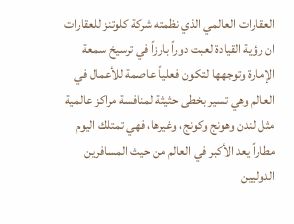العقارات العالمي الذي نظمته شركة كلوتنز للعقارات ان رؤية القيادة لعبت دوراً بارزاً في ترسيخ سمعة الإمارة وتوجهها لتكون فعلياً عاصمة للأعمال في العالم وهي تسير بخطى حثيثة لمنافسة مراكز عالمية مثل لندن وهونج وكونج، وغيرها، فهي تمتلك اليوم مطاراً يعد الأكبر في العالم من حيث المسافرين الدوليين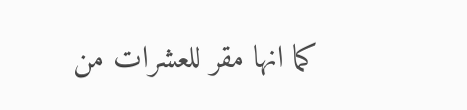كما انها مقر للعشرات من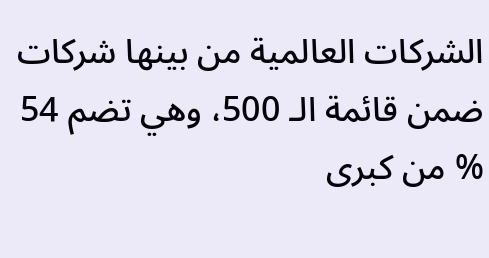الشركات العالمية من بينها شركات ضمن قائمة الـ 500، وهي تضم 54 % من كبرى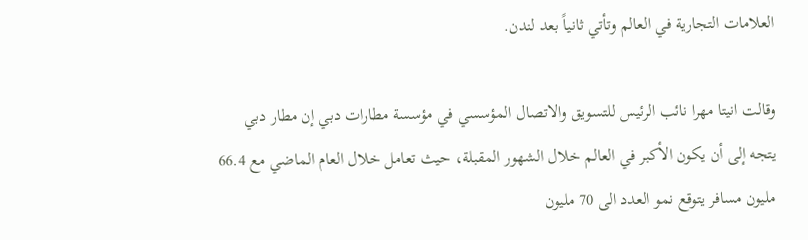العلامات التجارية في العالم وتأتي ثانياً بعد لندن.

وقالت انيتا مهرا نائب الرئيس للتسويق والاتصال المؤسسي في مؤسسة مطارات دبي إن مطار دبي يتجه إلى أن يكون الأكبر في العالم خلال الشهور المقبلة، حيث تعامل خلال العام الماضي مع 66.4 مليون مسافر يتوقع نمو العدد الى 70 مليون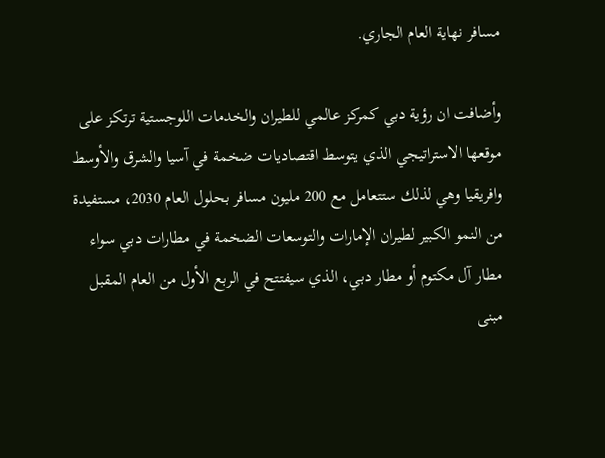مسافر نهاية العام الجاري.

وأضافت ان رؤية دبي كمركز عالمي للطيران والخدمات اللوجستية ترتكز على موقعها الاستراتيجي الذي يتوسط اقتصاديات ضخمة في آسيا والشرق والأوسط وافريقيا وهي لذلك ستتعامل مع 200 مليون مسافر بحلول العام 2030، مستفيدة من النمو الكبير لطيران الإمارات والتوسعات الضخمة في مطارات دبي سواء مطار آل مكتوم أو مطار دبي، الذي سيفتتح في الربع الأول من العام المقبل مبنى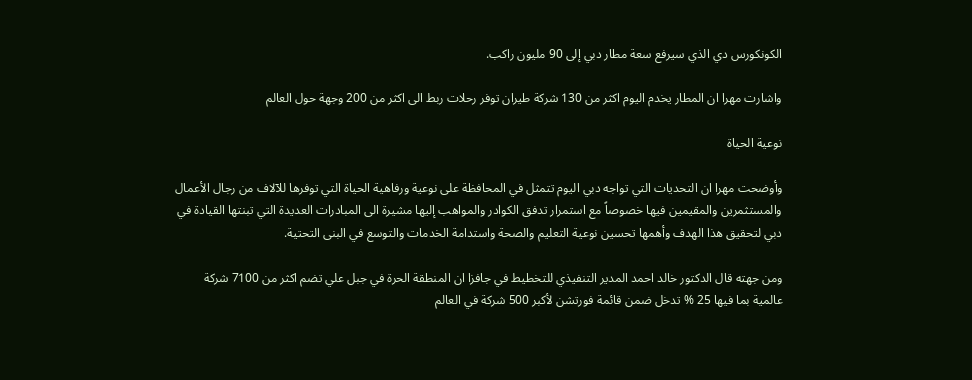الكونكورس دي الذي سيرفع سعة مطار دبي إلى 90 مليون راكب.

واشارت مهرا ان المطار يخدم اليوم اكثر من 130 شركة طيران توفر رحلات ربط الى اكثر من 200 وجهة حول العالم

نوعية الحياة

وأوضحت مهرا ان التحديات التي تواجه دبي اليوم تتمثل في المحافظة على نوعية ورفاهية الحياة التي توفرها للآلاف من رجال الأعمال والمستثمرين والمقيمين فيها خصوصاً مع استمرار تدفق الكوادر والمواهب إليها مشيرة الى المبادرات العديدة التي تبنتها القيادة في دبي لتحقيق هذا الهدف وأهمها تحسين نوعية التعليم والصحة واستدامة الخدمات والتوسع في البنى التحتية.

ومن جهته قال الدكتور خالد احمد المدير التنفيذي للتخطيط في جافزا ان المنطقة الحرة في جبل علي تضم اكثر من 7100 شركة عالمية بما فيها 25 % تدخل ضمن قائمة فورتشن لأكبر 500 شركة في العالم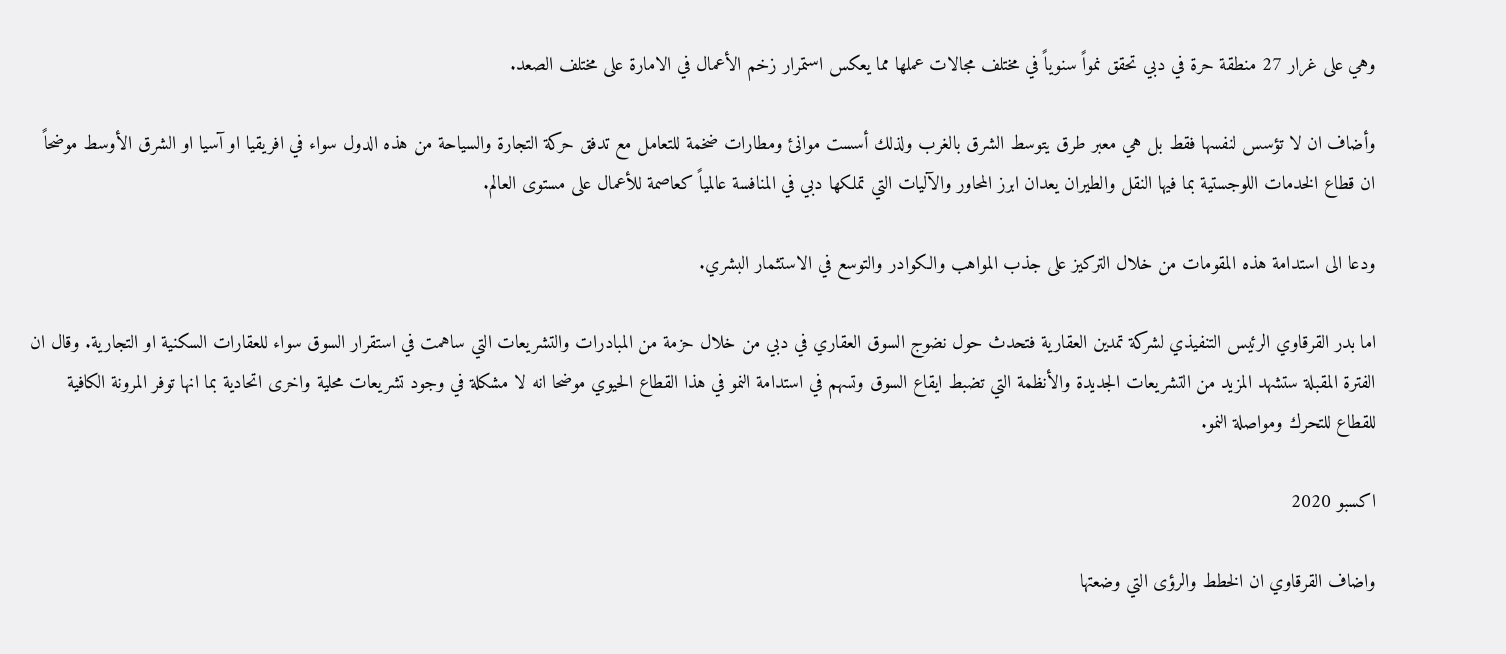وهي على غرار 27 منطقة حرة في دبي تحقق نمواً سنوياً في مختلف مجالات عملها مما يعكس استمرار زخم الأعمال في الامارة على مختلف الصعد.

وأضاف ان لا تؤسس لنفسها فقط بل هي معبر طرق يتوسط الشرق بالغرب ولذلك أسست موانئ ومطارات ضخمة للتعامل مع تدفق حركة التجارة والسياحة من هذه الدول سواء في افريقيا او آسيا او الشرق الأوسط موضحاً ان قطاع الخدمات اللوجستية بما فيها النقل والطيران يعدان ابرز المحاور والآليات التي تملكها دبي في المنافسة عالمياً كعاصمة للأعمال على مستوى العالم.

ودعا الى استدامة هذه المقومات من خلال التركيز على جذب المواهب والكوادر والتوسع في الاستثمار البشري.

اما بدر القرقاوي الرئيس التنفيذي لشركة تمدين العقارية فتحدث حول نضوج السوق العقاري في دبي من خلال حزمة من المبادرات والتشريعات التي ساهمت في استقرار السوق سواء للعقارات السكنية او التجارية. وقال ان الفترة المقبلة ستشهد المزيد من التشريعات الجديدة والأنظمة التي تضبط ايقاع السوق وتسهم في استدامة النمو في هذا القطاع الحيوي موضحا انه لا مشكلة في وجود تشريعات محلية واخرى اتحادية بما انها توفر المرونة الكافية للقطاع للتحرك ومواصلة النمو.

اكسبو 2020

واضاف القرقاوي ان الخطط والرؤى التي وضعتها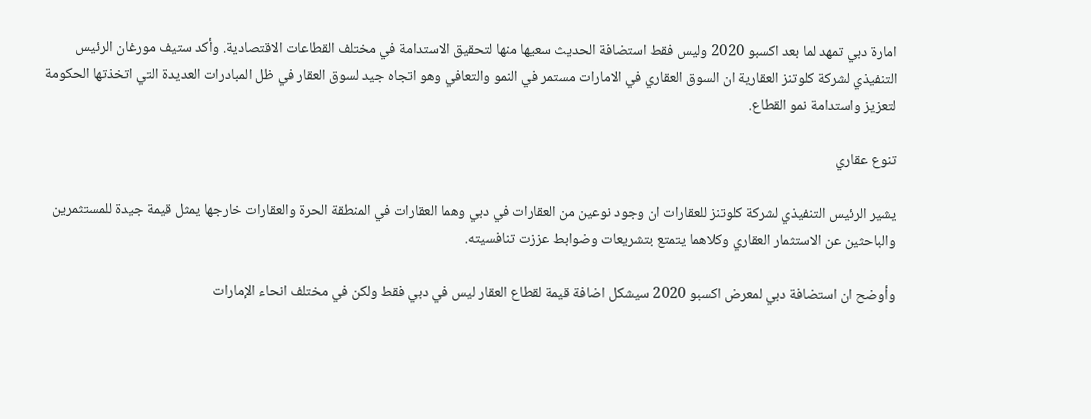امارة دبي تمهد لما بعد اكسبو 2020 وليس فقط استضافة الحديث سعيها منها لتحقيق الاستدامة في مختلف القطاعات الاقتصادية. وأكد ستيف مورغان الرئيس التنفيذي لشركة كلوتنز العقارية ان السوق العقاري في الامارات مستمر في النمو والتعافي وهو اتجاه جيد لسوق العقار في ظل المبادرات العديدة التي اتخذتها الحكومة لتعزيز واستدامة نمو القطاع.

تنوع عقاري

يشير الرئيس التنفيذي لشركة كلوتنز للعقارات ان وجود نوعين من العقارات في دبي وهما العقارات في المنطقة الحرة والعقارات خارجها يمثل قيمة جيدة للمستثمرين والباحثين عن الاستثمار العقاري وكلاهما يتمتع بتشريعات وضوابط عززت تنافسيته.

وأوضح ان استضافة دبي لمعرض اكسبو 2020 سيشكل اضافة قيمة لقطاع العقار ليس في دبي فقط ولكن في مختلف انحاء الإمارات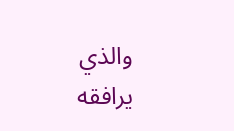والذي يرافقه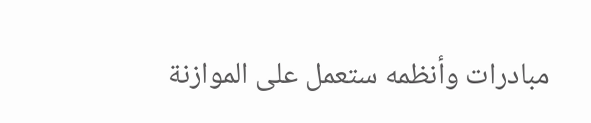مبادرات وأنظمه ستعمل على الموازنة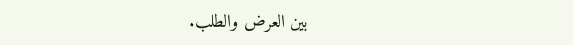بين العرض والطلب.